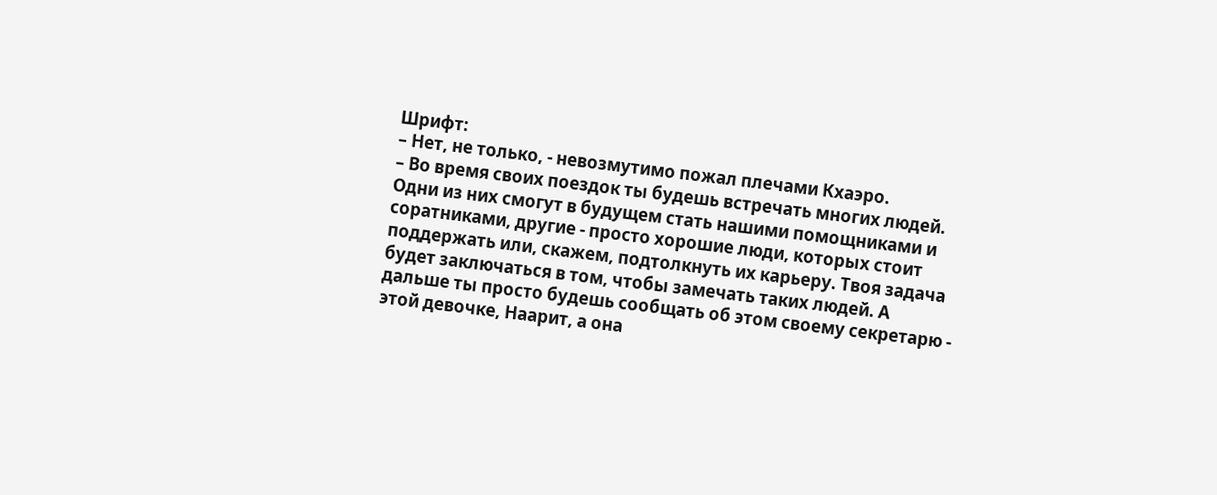Шрифт:
– Нет, не только, - невозмутимо пожал плечами Кхаэро.
– Во время своих поездок ты будешь встречать многих людей. Одни из них смогут в будущем стать нашими помощниками и соратниками, другие - просто хорошие люди, которых стоит поддержать или, скажем, подтолкнуть их карьеру. Твоя задача будет заключаться в том, чтобы замечать таких людей. А дальше ты просто будешь сообщать об этом своему секретарю - этой девочке, Наарит, а она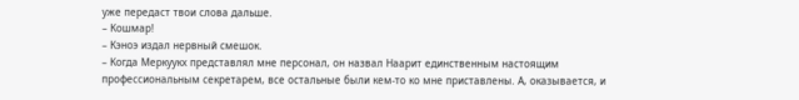уже передаст твои слова дальше.
– Кошмар!
– Кэноэ издал нервный смешок.
– Когда Меркуукх представлял мне персонал, он назвал Наарит единственным настоящим профессиональным секретарем, все остальные были кем-то ко мне приставлены. А, оказывается, и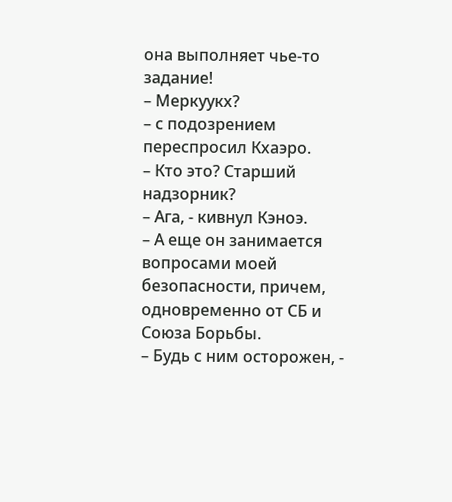она выполняет чье-то задание!
– Меркуукх?
– с подозрением переспросил Кхаэро.
– Кто это? Старший надзорник?
– Ага, - кивнул Кэноэ.
– А еще он занимается вопросами моей безопасности, причем, одновременно от СБ и Союза Борьбы.
– Будь с ним осторожен, -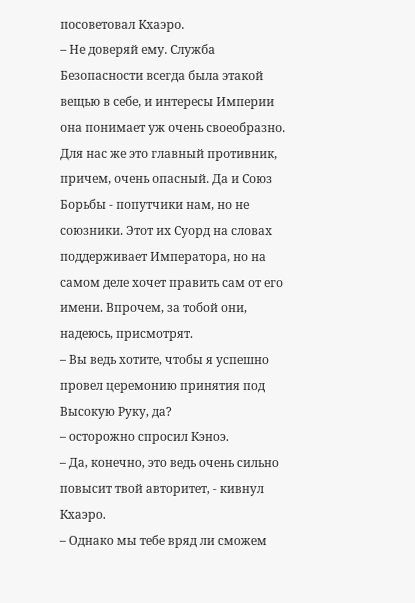посоветовал Кхаэро.
– Не доверяй ему. Служба Безопасности всегда была этакой вещью в себе, и интересы Империи она понимает уж очень своеобразно. Для нас же это главный противник, причем, очень опасный. Да и Союз Борьбы - попутчики нам, но не союзники. Этот их Суорд на словах поддерживает Императора, но на самом деле хочет править сам от его имени. Впрочем, за тобой они, надеюсь, присмотрят.
– Вы ведь хотите, чтобы я успешно провел церемонию принятия под Высокую Руку, да?
– осторожно спросил Кэноэ.
– Да, конечно, это ведь очень сильно повысит твой авторитет, - кивнул Кхаэро.
– Однако мы тебе вряд ли сможем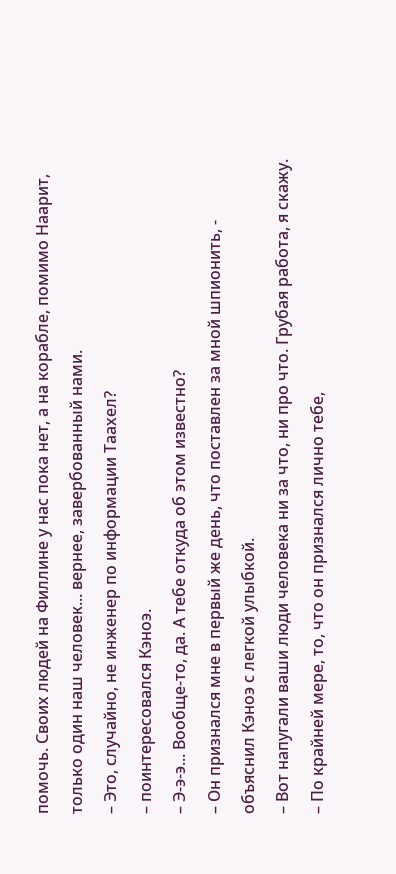помочь. Своих людей на Филлине у нас пока нет, а на корабле, помимо Наарит, только один наш человек... вернее, завербованный нами.
– Это, случайно, не инженер по информации Таахел?
– поинтересовался Кэноэ.
– Э-э-э... Вообще-то, да. А тебе откуда об этом известно?
– Он признался мне в первый же день, что поставлен за мной шпионить, - объяснил Кэноэ с легкой улыбкой.
– Вот напугали ваши люди человека ни за что, ни про что. Грубая работа, я скажу.
– По крайней мере, то, что он признался лично тебе,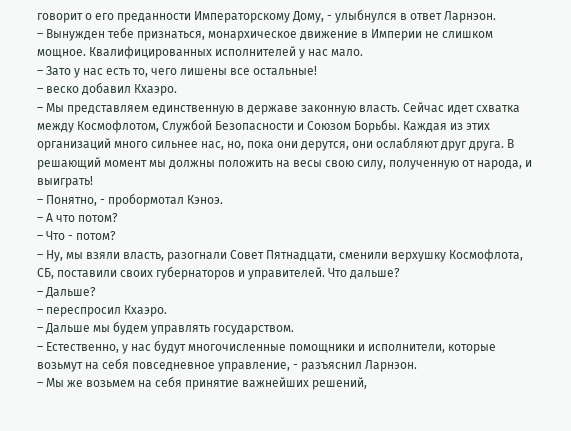говорит о его преданности Императорскому Дому, - улыбнулся в ответ Ларнэон.
– Вынужден тебе признаться, монархическое движение в Империи не слишком мощное. Квалифицированных исполнителей у нас мало.
– Зато у нас есть то, чего лишены все остальные!
– веско добавил Кхаэро.
– Мы представляем единственную в державе законную власть. Сейчас идет схватка между Космофлотом, Службой Безопасности и Союзом Борьбы. Каждая из этих организаций много сильнее нас, но, пока они дерутся, они ослабляют друг друга. В решающий момент мы должны положить на весы свою силу, полученную от народа, и выиграть!
– Понятно, - пробормотал Кэноэ.
– А что потом?
– Что - потом?
– Ну, мы взяли власть, разогнали Совет Пятнадцати, сменили верхушку Космофлота, СБ, поставили своих губернаторов и управителей. Что дальше?
– Дальше?
– переспросил Кхаэро.
– Дальше мы будем управлять государством.
– Естественно, у нас будут многочисленные помощники и исполнители, которые возьмут на себя повседневное управление, - разъяснил Ларнэон.
– Мы же возьмем на себя принятие важнейших решений,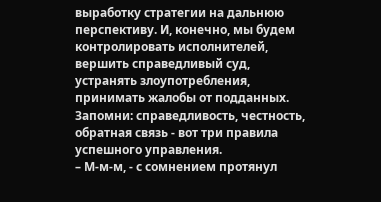выработку стратегии на дальнюю перспективу. И, конечно, мы будем контролировать исполнителей, вершить справедливый суд, устранять злоупотребления, принимать жалобы от подданных. Запомни: справедливость, честность, обратная связь - вот три правила успешного управления.
– М-м-м, - с сомнением протянул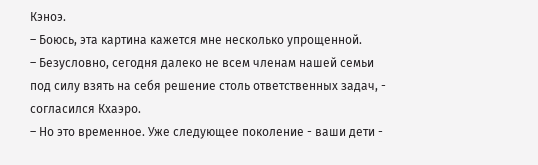Кэноэ.
– Боюсь, эта картина кажется мне несколько упрощенной.
– Безусловно, сегодня далеко не всем членам нашей семьи под силу взять на себя решение столь ответственных задач, - согласился Кхаэро.
– Но это временное. Уже следующее поколение - ваши дети -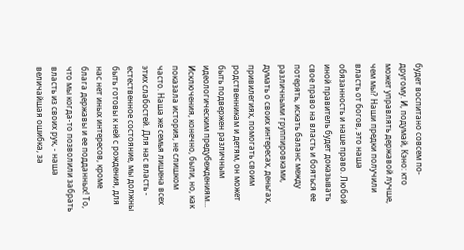будет воспитано совсем по-другому. И, подумай, Кэно: кто может управлять державой лучше, чем мы? Наши предки получили власть от богов, это наша обязанность и наше право. Любой иной правитель будет доказывать свое право на власть и бояться ее потерять, искать баланс между различными группировками, думать о своих интересах, деньгах, привилегиях, помогать своим родственникам и детям, он может быть подвержен различным идеологическим предубеждениям... Исключения, конечно, были, но, как показала история, не слишком часто. Наша же семья лишена всех этих слабостей. Для нас власть - естественное состояние, мы должны быть готовы к ней с рождения, для нас нет иных интересов, кроме блага державы и ее подданных! То, что мы когда-то позволили забрать власть из своих рук, - наша величайшая ошибка, за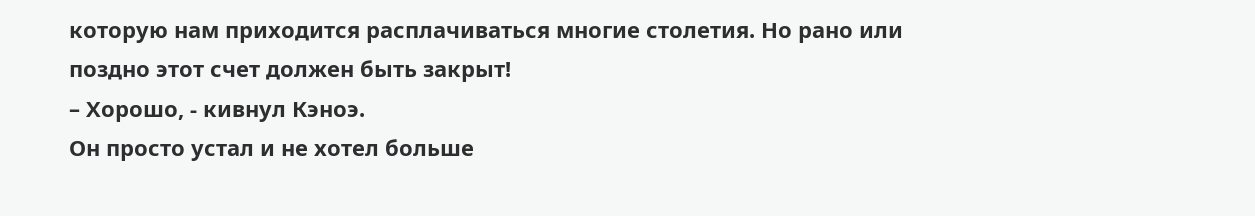которую нам приходится расплачиваться многие столетия. Но рано или поздно этот счет должен быть закрыт!
– Хорошо, - кивнул Кэноэ.
Он просто устал и не хотел больше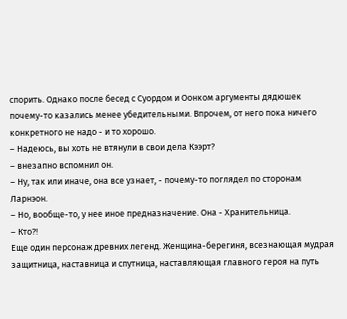спорить. Однако после бесед с Суордом и Оонком аргументы дядюшек почему-то казались менее убедительными. Впрочем, от него пока ничего конкретного не надо - и то хорошо.
– Надеюсь, вы хоть не втянули в свои дела Кээрт?
– внезапно вспомнил он.
– Ну, так или иначе, она все узнает, - почему-то поглядел по сторонам Ларнэон.
– Но, вообще-то, у нее иное предназначение. Она - Хранительница.
– Кто?!
Еще один персонаж древних легенд. Женщина-берегиня, всезнающая мудрая защитница, наставница и спутница, наставляющая главного героя на путь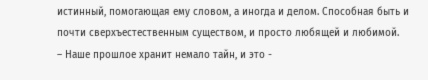истинный, помогающая ему словом, а иногда и делом. Способная быть и почти сверхъестественным существом, и просто любящей и любимой.
– Наше прошлое хранит немало тайн, и это -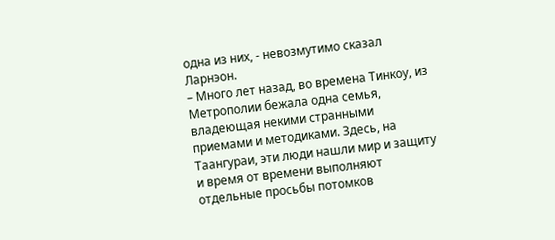одна из них, - невозмутимо сказал Ларнэон.
– Много лет назад, во времена Тинкоу, из Метрополии бежала одна семья, владеющая некими странными приемами и методиками. Здесь, на Таангураи, эти люди нашли мир и защиту и время от времени выполняют отдельные просьбы потомков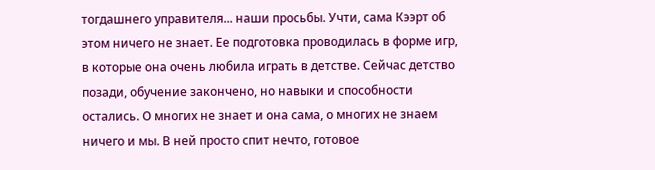тогдашнего управителя... наши просьбы. Учти, сама Кээрт об этом ничего не знает. Ее подготовка проводилась в форме игр, в которые она очень любила играть в детстве. Сейчас детство позади, обучение закончено, но навыки и способности остались. О многих не знает и она сама, о многих не знаем ничего и мы. В ней просто спит нечто, готовое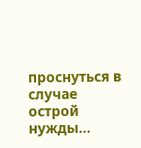проснуться в случае острой нужды...